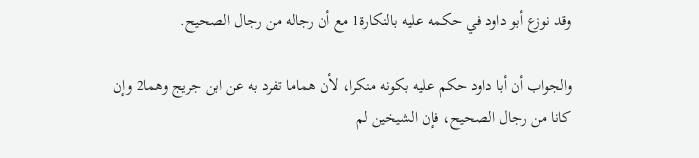وقد نوزع أبو داود في حكمه عليه بالنكارة1 مع أن رجاله من رجال الصحيح.

والجواب أن أبا داود حكم عليه بكونه منكرا، لأن هماما تفرد به عن ابن جريج وهما2 وإن كانا من رجال الصحيح، فإن الشيخين لم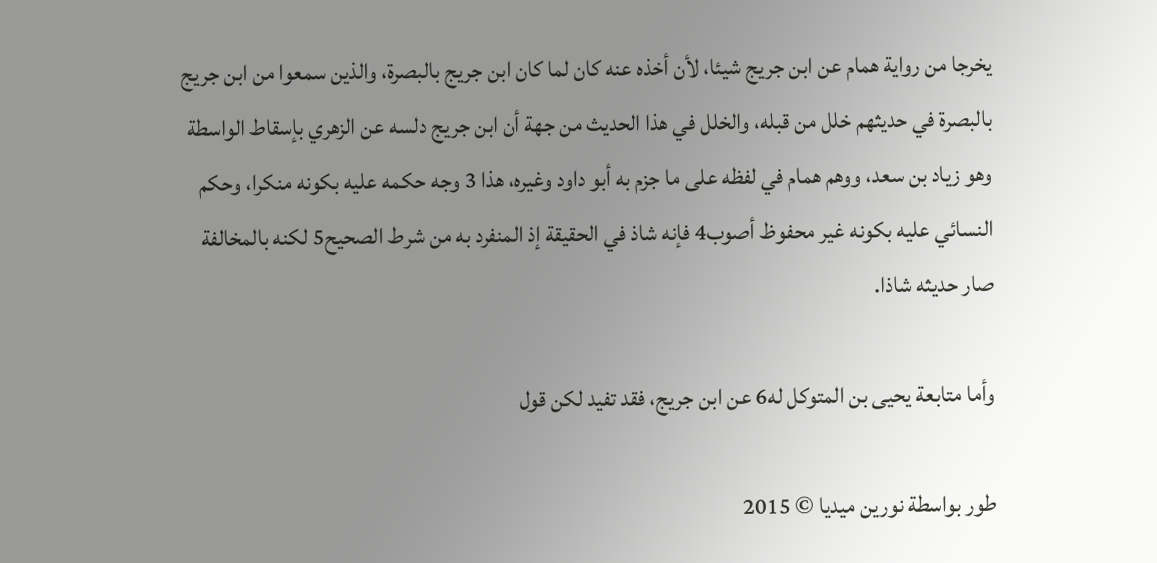يخرجا من رواية همام عن ابن جريج شيئا، لأن أخذه عنه كان لما كان ابن جريج بالبصرة، والذين سمعوا من ابن جريج بالبصرة في حديثهم خلل من قبله، والخلل في هذا الحديث من جهة أن ابن جريج دلسه عن الزهري بإسقاط الواسطة وهو زياد بن سعد، ووهم همام في لفظه على ما جزم به أبو داود وغيره، هذا 3 وجه حكمه عليه بكونه منكرا، وحكم النسائي عليه بكونه غير محفوظ أصوب4 فإنه شاذ في الحقيقة إذ المنفرد به من شرط الصحيح5 لكنه بالمخالفة صار حديثه شاذا.

وأما متابعة يحيى بن المتوكل له6 عن ابن جريج، فقد تفيد لكن قول

طور بواسطة نورين ميديا © 2015